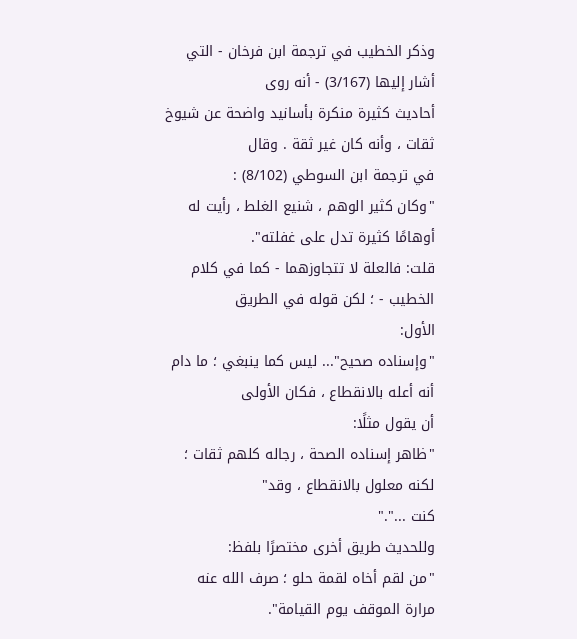وذكر الخطيب في ترجمة ابن فرخان - التي أشار إليها (3/167) - أنه روى
أحاديث كثيرة منكرة بأسانيد واضحة عن شيوخ ثقات ، وأنه كان غير ثقة . وقال
في ترجمة ابن السوطي (8/102) :
"وكان كثير الوهم ، شنيع الغلط ، رأيت له أوهامًا كثيرة تدل على غفلته".
قلت: فالعلة لا تتجاوزهما - كما في كلام الخطيب - ؛ لكن قوله في الطريق
الأول:
"وإسناده صحيح"... ليس كما ينبغي ؛ ما دام أنه أعله بالانقطاع ، فكان الأولى
أن يقول مثلًا:
"ظاهر إسناده الصحة ، رجاله كلهم ثقات ؛ لكنه معلول بالانقطاع ، وقد"
كنت ..."."
وللحديث طريق أخرى مختصرًا بلفظ:
"من لقم أخاه لقمة حلو ؛ صرف الله عنه مرارة الموقف يوم القيامة".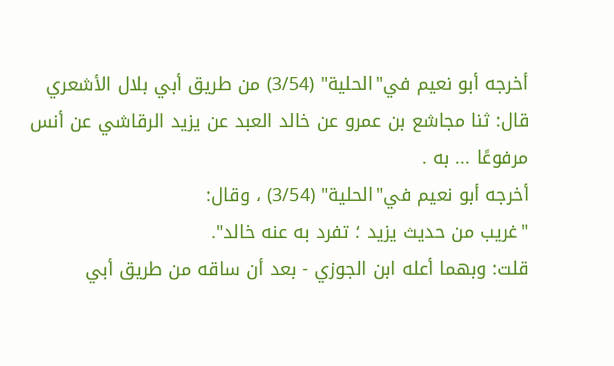أخرجه أبو نعيم في"الحلية" (3/54) من طريق أبي بلال الأشعري
قال: ثنا مجاشع بن عمرو عن خالد العبد عن يزيد الرقاشي عن أنس
مرفوعًا ... به .
أخرجه أبو نعيم في"الحلية" (3/54) ، وقال:
"غريب من حديث يزيد ؛ تفرد به عنه خالد".
قلت: وبهما أعله ابن الجوزي - بعد أن ساقه من طريق أبي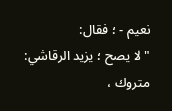نعيم - ؛ فقال:
"لا يصح ؛ يزيد الرقاشي: متروك ،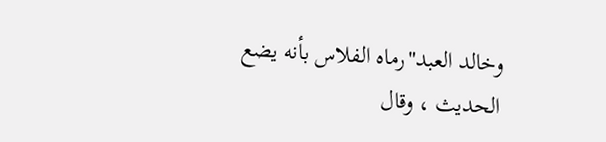وخالد العبد"رماه الفلاس بأنه يضع
الحديث ، وقال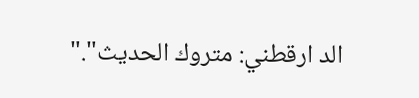الد ارقطني: متروك الحديث"."